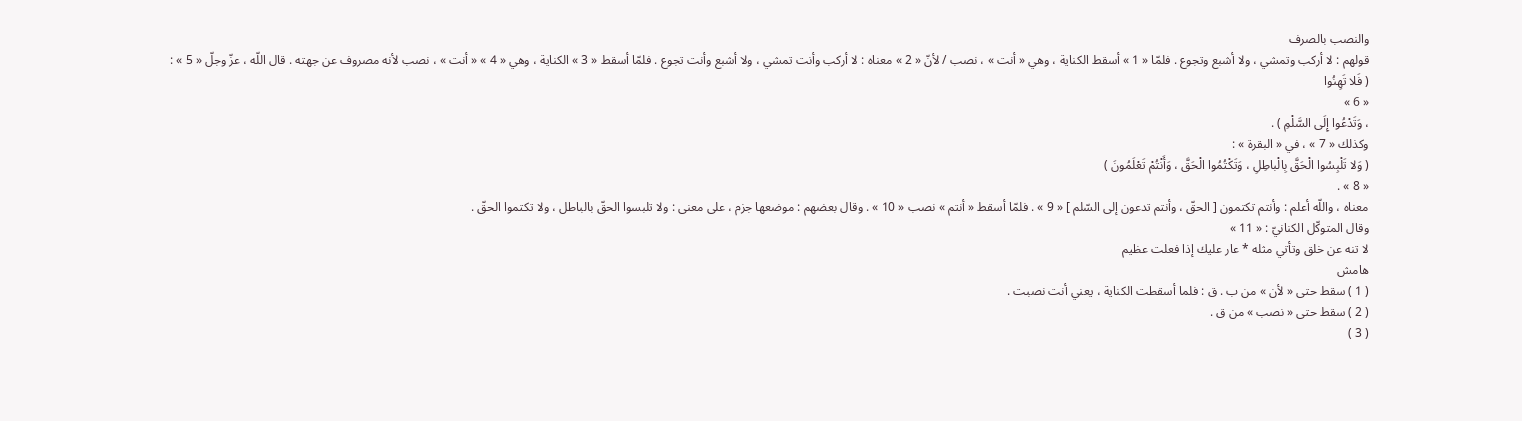والنصب بالصرف
قولهم : لا أركب وتمشي ، ولا أشبع وتجوع . فلمّا « 1 » أسقط الكناية ، وهي « أنت » ، نصب / لأنّ « 2 » معناه : لا أركب وأنت تمشي ، ولا أشبع وأنت تجوع . فلمّا أسقط « 3 » الكناية ، وهي « 4 » « أنت » ، نصب لأنه مصروف عن جهته . قال اللّه ، عزّ وجلّ « 5 » :
( فَلا تَهِنُوا
« 6 »
، وَتَدْعُوا إِلَى السَّلْمِ ) .
وكذلك « 7 » ، في « البقرة » :
( وَلا تَلْبِسُوا الْحَقَّ بِالْباطِلِ ، وَتَكْتُمُوا الْحَقَّ ، وَأَنْتُمْ تَعْلَمُونَ )
« 8 » .
معناه ، واللّه أعلم : وأنتم تكتمون [ الحقّ ، وأنتم تدعون إلى السّلم ] « 9 » . فلمّا أسقط « أنتم » نصب « 10 » . وقال بعضهم : موضعها جزم ، على معنى : ولا تلبسوا الحقّ بالباطل ، ولا تكتموا الحقّ .
وقال المتوكّل الكنانيّ : « 11 »
لا تنه عن خلق وتأتي مثله * عار عليك إذا فعلت عظيم
هامش
( 1 ) سقط حتى « لأن » من ب . ق : فلما أسقطت الكناية ، يعني أنت نصبت .
( 2 ) سقط حتى « نصب » من ق .
( 3 )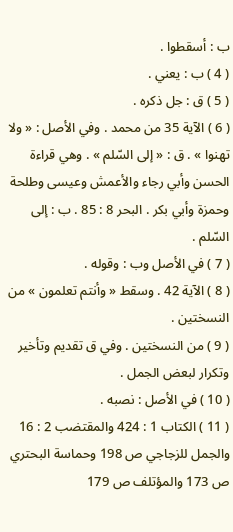ب : أسقطوا .
( 4 ) ب : يعني .
( 5 ) ق : جل ذكره .
( 6 ) الآية 35 من محمد . وفي الأصل : « ولا تهنوا » . ق : « إلى السّلم » . وهي قراءة الحسن وأبي رجاء والأعمش وعيسى وطلحة وحمزة وأبي بكر . البحر 8 : 85 . ب : إلى السّلم .
( 7 ) في الأصل وب : وقوله .
( 8 ) الآية 42 . وسقط « وأنتم تعلمون » من النسختين .
( 9 ) من النسختين . وفي ق تقديم وتأخير وتكرار لبعض الجمل .
( 10 ) في الأصل : نصبه .
( 11 ) الكتاب 1 : 424 والمقتضب 2 : 16 والجمل للزجاجي ص 198 وحماسة البحتري ص 173 والمؤتلف ص 179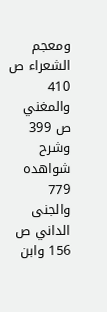ومعجم الشعراء ص 410 والمغني ص 399 وشرح شواهده 779 والجنى الداني ص 156 وابن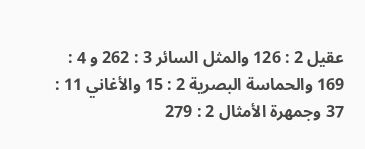عقيل 2 : 126 والمثل السائر 3 : 262 و 4 : 169 والحماسة البصرية 2 : 15 والأغاني 11 : 37 وجمهرة الأمثال 2 : 279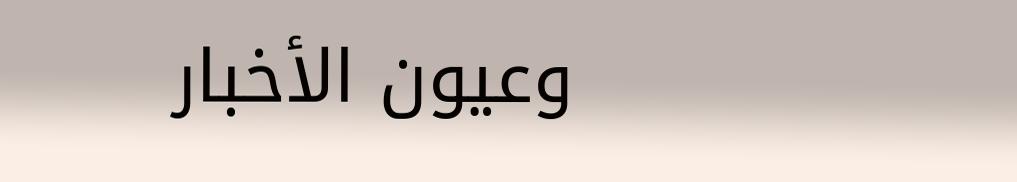وعيون الأخبار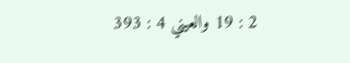2 : 19 والعيني 4 : 393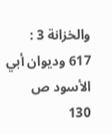والخزانة 3 : 617 وديوان أبي الأسود ص 130